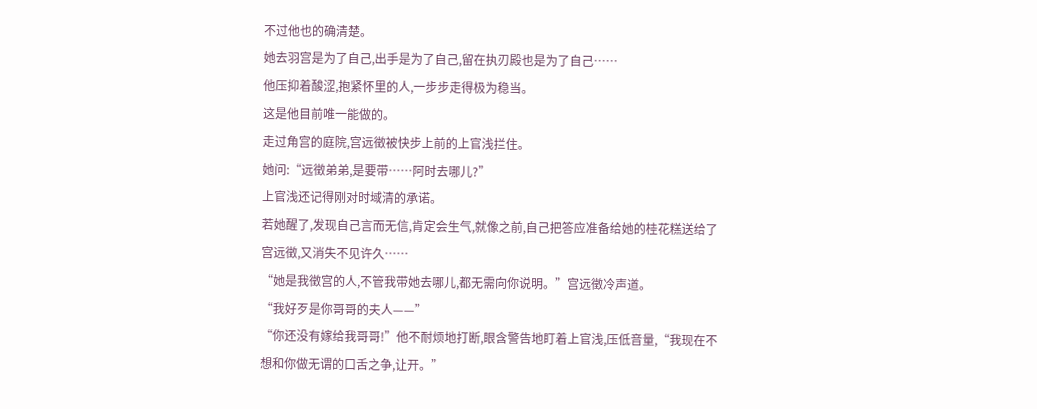不过他也的确清楚。
她去羽宫是为了自己,出手是为了自己,留在执刃殿也是为了自己……
他压抑着酸涩,抱紧怀里的人,一步步走得极为稳当。
这是他目前唯一能做的。
走过角宫的庭院,宫远徵被快步上前的上官浅拦住。
她问:“远徵弟弟,是要带……阿时去哪儿?”
上官浅还记得刚对时域清的承诺。
若她醒了,发现自己言而无信,肯定会生气,就像之前,自己把答应准备给她的桂花糕送给了宫远徵,又消失不见许久……
“她是我徵宫的人,不管我带她去哪儿,都无需向你说明。”宫远徵冷声道。
“我好歹是你哥哥的夫人——”
“你还没有嫁给我哥哥!”他不耐烦地打断,眼含警告地盯着上官浅,压低音量,“我现在不想和你做无谓的口舌之争,让开。”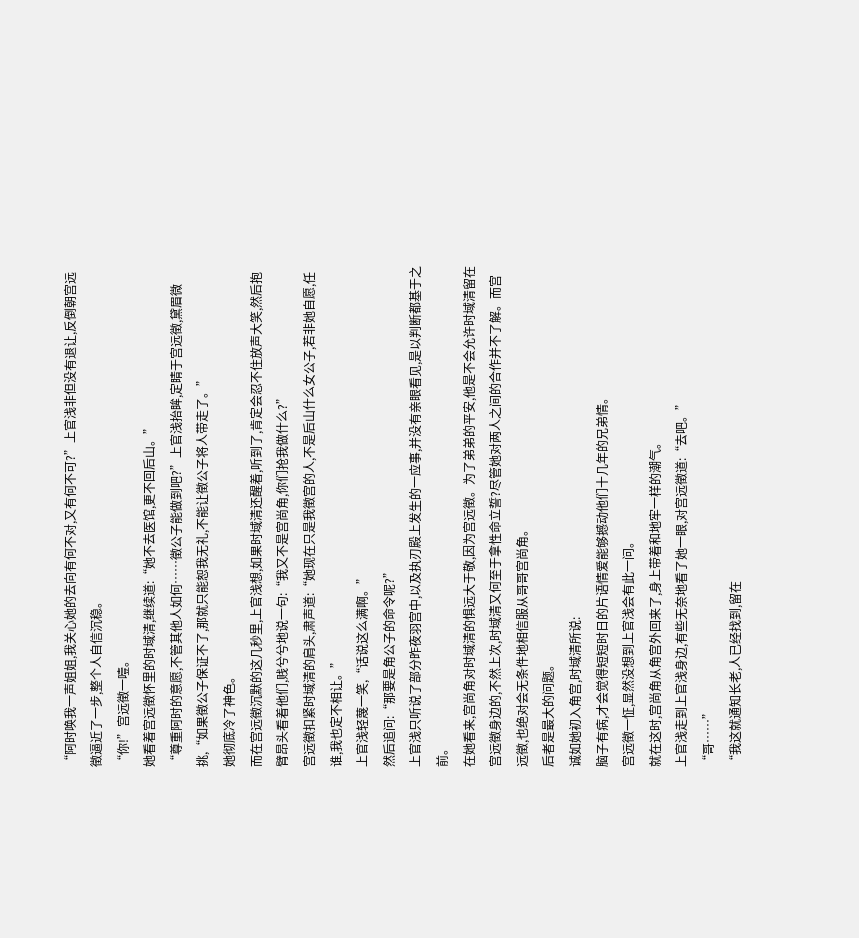“阿时唤我一声姐姐,我关心她的去向有何不对,又有何不可?”上官浅非但没有退让,反倒朝宫远徵逼近了一步,整个人自信沉稳。
“你!”宫远徵一噎。
她看着宫远徵怀里的时域清,继续道:“她不去医馆,更不回后山。”
“尊重阿时的意愿,不管其他人如何……徵公子能做到吧?”上官浅抬眸,定睛于宫远徵,黛眉微挑,“如果徵公子保证不了,那就只能恕我无礼,不能让徵公子将人带走了。”
她彻底冷了神色。
而在宫远徵沉默的这几秒里,上官浅想,如果时域清还醒着,听到了,肯定会忍不住放声大笑,然后抱臂昂头看着他们,贱兮兮地说一句:“我又不是宫尚角,你们抢我做什么?”
宫远徵扣紧时域清的肩头,肃声道:“她现在只是我徵宫的人,不是后山什么女公子,若非她自愿,任谁,我也定不相让。”
上官浅轻蔑一笑,“话说这么满啊。”
然后追问:“那要是角公子的命令呢?”
上官浅只听说了部分昨夜羽宫中,以及执刃殿上发生的一应事,并没有亲眼看见,是以判断都基于之前。
在她看来,宫尚角对时域清的惧远大于敬,因为宫远徵。为了弟弟的平安,他是不会允许时域清留在宫远徵身边的,不然上次,时域清又何至于拿性命立誓?尽管她对两人之间的合作并不了解。而宫远徵,也绝对会无条件地相信服从哥哥宫尚角。
后者是最大的问题。
诚如她初入角宫,时域清所说:
脑子有病,才会觉得短短时日的片语情爱能够撼动他们十几年的兄弟情。
宫远徵一怔,显然没想到上官浅会有此一问。
就在这时,宫尚角从角宫外回来了,身上带着和地牢一样的潮气。
上官浅走到上官浅身边,有些无奈地看了她一眼,对宫远徵道:“去吧。”
“哥……”
“我这就通知长老,人已经找到,留在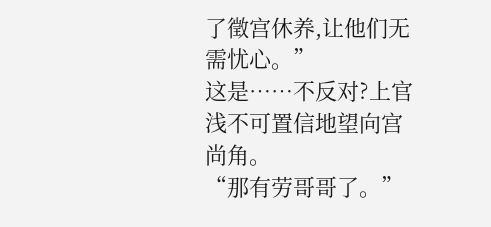了徵宫休养,让他们无需忧心。”
这是……不反对?上官浅不可置信地望向宫尚角。
“那有劳哥哥了。”